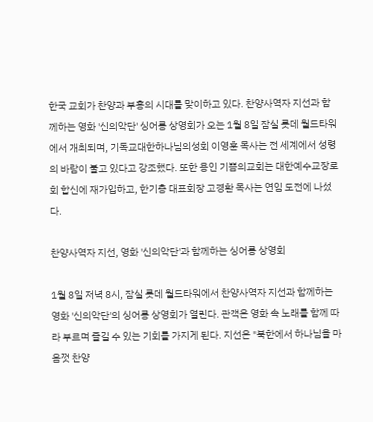한국 교회가 찬양과 부흥의 시대를 맞이하고 있다. 찬양사역자 지선과 함께하는 영화 '신의악단' 싱어롱 상영회가 오는 1월 8일 잠실 롯데 월드타워에서 개최되며, 기독교대한하나님의성회 이영훈 목사는 전 세계에서 성령의 바람이 불고 있다고 강조했다. 또한 용인 기쁨의교회는 대한예수교장로회 합신에 재가입하고, 한기총 대표회장 고경환 목사는 연임 도전에 나섰다.

찬양사역자 지선, 영화 '신의악단'과 함께하는 싱어롱 상영회

1월 8일 저녁 8시, 잠실 롯데 월드타워에서 찬양사역자 지선과 함께하는 영화 '신의악단'의 싱어롱 상영회가 열린다. 관객은 영화 속 노래를 함께 따라 부르며 즐길 수 있는 기회를 가지게 된다. 지선은 "북한에서 하나님을 마음껏 찬양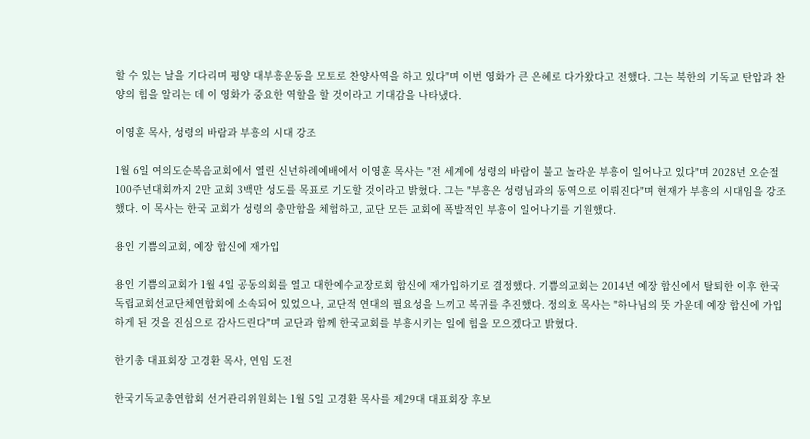할 수 있는 날을 기다리며 평양 대부흥운동을 모토로 찬양사역을 하고 있다"며 이번 영화가 큰 은혜로 다가왔다고 전했다. 그는 북한의 기독교 탄압과 찬양의 힘을 알리는 데 이 영화가 중요한 역할을 할 것이라고 기대감을 나타냈다.

이영훈 목사, 성령의 바람과 부흥의 시대 강조

1월 6일 여의도순복음교회에서 열린 신년하례예배에서 이영훈 목사는 "전 세계에 성령의 바람이 불고 놀라운 부흥이 일어나고 있다"며 2028년 오순절 100주년대회까지 2만 교회 3백만 성도를 목표로 기도할 것이라고 밝혔다. 그는 "부흥은 성령님과의 동역으로 이뤄진다"며 현재가 부흥의 시대임을 강조했다. 이 목사는 한국 교회가 성령의 충만함을 체험하고, 교단 모든 교회에 폭발적인 부흥이 일어나기를 기원했다.

용인 기쁨의교회, 예장 합신에 재가입

용인 기쁨의교회가 1월 4일 공동의회를 열고 대한예수교장로회 합신에 재가입하기로 결정했다. 기쁨의교회는 2014년 예장 합신에서 탈퇴한 이후 한국독립교회선교단체연합회에 소속되어 있었으나, 교단적 연대의 필요성을 느끼고 복귀를 추진했다. 정의호 목사는 "하나님의 뜻 가운데 예장 합신에 가입하게 된 것을 진심으로 감사드린다"며 교단과 함께 한국교회를 부흥시키는 일에 힘을 모으겠다고 밝혔다.

한기총 대표회장 고경환 목사, 연임 도전

한국기독교총연합회 선거관리위원회는 1월 5일 고경환 목사를 제29대 대표회장 후보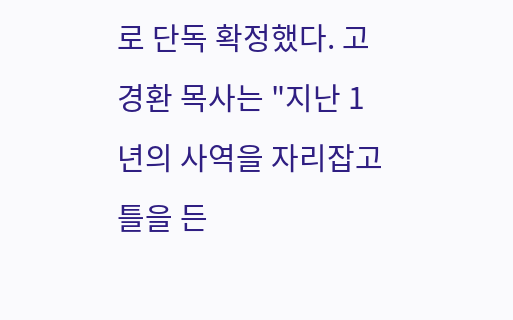로 단독 확정했다. 고경환 목사는 "지난 1년의 사역을 자리잡고 틀을 든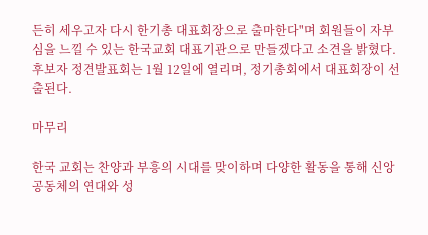든히 세우고자 다시 한기총 대표회장으로 출마한다"며 회원들이 자부심을 느낄 수 있는 한국교회 대표기관으로 만들겠다고 소견을 밝혔다. 후보자 정견발표회는 1월 12일에 열리며, 정기총회에서 대표회장이 선출된다.

마무리

한국 교회는 찬양과 부흥의 시대를 맞이하며 다양한 활동을 통해 신앙 공동체의 연대와 성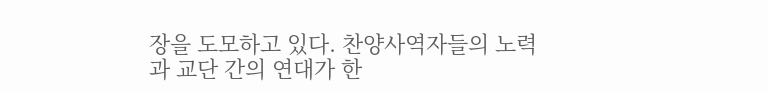장을 도모하고 있다. 찬양사역자들의 노력과 교단 간의 연대가 한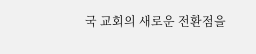국 교회의 새로운 전환점을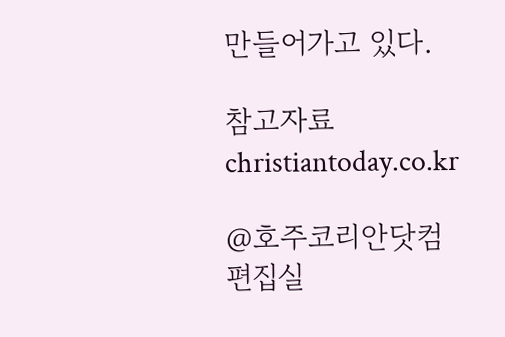만들어가고 있다.

참고자료
christiantoday.co.kr

@호주코리안닷컴 편집실